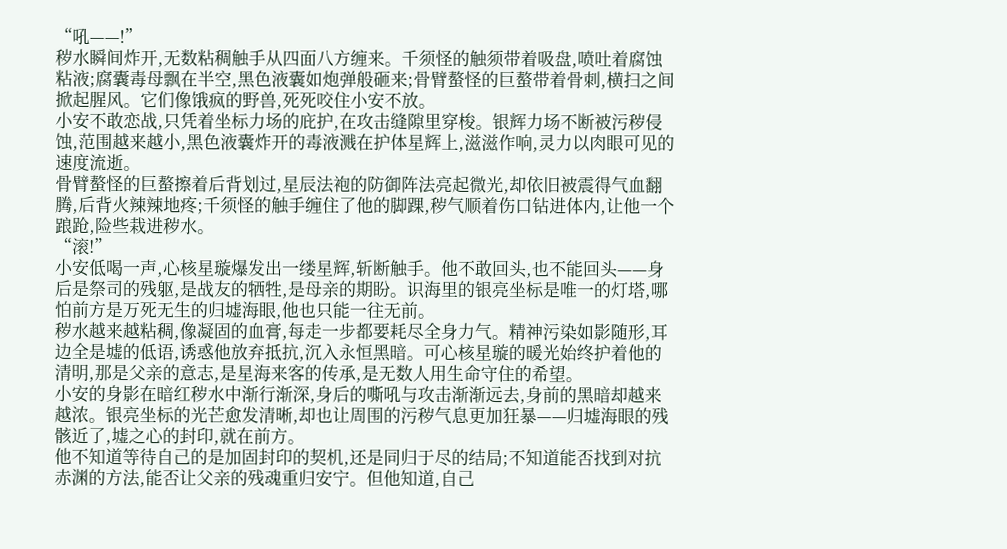“吼——!”
秽水瞬间炸开,无数粘稠触手从四面八方缠来。千须怪的触须带着吸盘,喷吐着腐蚀粘液;腐囊毒母飘在半空,黑色液囊如炮弹般砸来;骨臂螯怪的巨螯带着骨刺,横扫之间掀起腥风。它们像饿疯的野兽,死死咬住小安不放。
小安不敢恋战,只凭着坐标力场的庇护,在攻击缝隙里穿梭。银辉力场不断被污秽侵蚀,范围越来越小,黑色液囊炸开的毒液溅在护体星辉上,滋滋作响,灵力以肉眼可见的速度流逝。
骨臂螯怪的巨螯擦着后背划过,星辰法袍的防御阵法亮起微光,却依旧被震得气血翻腾,后背火辣辣地疼;千须怪的触手缠住了他的脚踝,秽气顺着伤口钻进体内,让他一个踉跄,险些栽进秽水。
“滚!”
小安低喝一声,心核星璇爆发出一缕星辉,斩断触手。他不敢回头,也不能回头——身后是祭司的残躯,是战友的牺牲,是母亲的期盼。识海里的银亮坐标是唯一的灯塔,哪怕前方是万死无生的归墟海眼,他也只能一往无前。
秽水越来越粘稠,像凝固的血膏,每走一步都要耗尽全身力气。精神污染如影随形,耳边全是墟的低语,诱惑他放弃抵抗,沉入永恒黑暗。可心核星璇的暖光始终护着他的清明,那是父亲的意志,是星海来客的传承,是无数人用生命守住的希望。
小安的身影在暗红秽水中渐行渐深,身后的嘶吼与攻击渐渐远去,身前的黑暗却越来越浓。银亮坐标的光芒愈发清晰,却也让周围的污秽气息更加狂暴——归墟海眼的残骸近了,墟之心的封印,就在前方。
他不知道等待自己的是加固封印的契机,还是同归于尽的结局;不知道能否找到对抗赤渊的方法,能否让父亲的残魂重归安宁。但他知道,自己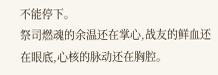不能停下。
祭司燃魂的余温还在掌心,战友的鲜血还在眼底,心核的脉动还在胸腔。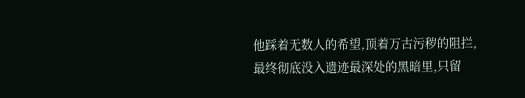他踩着无数人的希望,顶着万古污秽的阻拦,最终彻底没入遗迹最深处的黑暗里,只留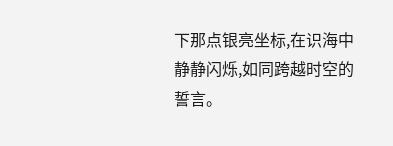下那点银亮坐标,在识海中静静闪烁,如同跨越时空的誓言。